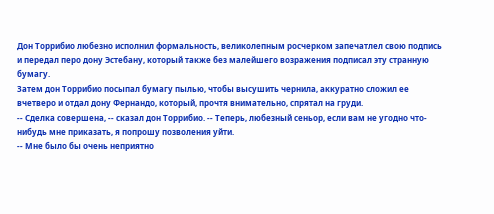Дон Торрибио любезно исполнил формальность, великолепным росчерком запечатлел свою подпись и передал перо дону Эстебану, который также без малейшего возражения подписал эту странную бумагу.
Затем дон Торрибио посыпал бумагу пылью, чтобы высушить чернила, аккуратно сложил ее вчетверо и отдал дону Фернандо, который, прочтя внимательно, спрятал на груди.
-- Сделка совершена, -- сказал дон Торрибио. -- Теперь, любезный сеньор, если вам не угодно что-нибудь мне приказать, я попрошу позволения уйти.
-- Мне было бы очень неприятно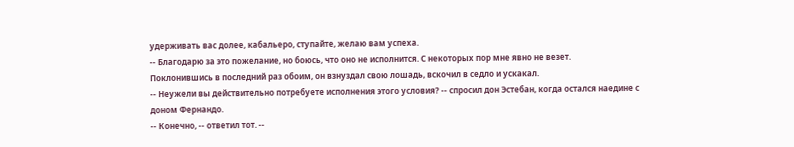удерживать вас долее, кабальеро, ступайте, желаю вам успеха.
-- Благодарю за это пожелание, но боюсь, что оно не исполнится. С некоторых пор мне явно не везет.
Поклонившись в последний раз обоим, он взнуздал свою лошадь, вскочил в седло и ускакал.
-- Неужели вы действительно потребуете исполнения этого условия? -- спросил дон Эстебан, когда остался наедине с доном Фернандо.
-- Конечно, -- ответил тот. --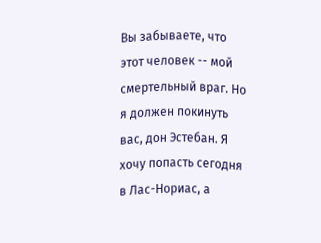Вы забываете, что этот человек -- мой смертельный враг. Но я должен покинуть вас, дон Эстебан. Я хочу попасть сегодня в Лас-Нориас, а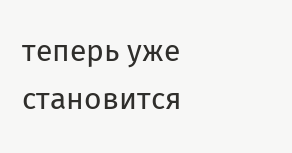теперь уже становится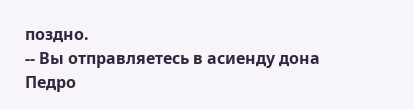поздно.
-- Вы отправляетесь в асиенду дона Педро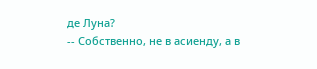де Луна?
-- Собственно, не в асиенду, а в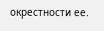окрестности ее.